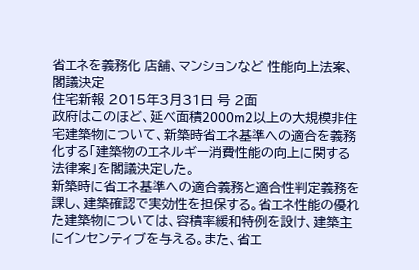省エネを義務化 店舗、マンションなど 性能向上法案、閣議決定
住宅新報 2015年3月31日 号 2面
政府はこのほど、延べ面積2000m2以上の大規模非住宅建築物について、新築時省エネ基準への適合を義務化する「建築物のエネルギー消費性能の向上に関する法律案」を閣議決定した。
新築時に省エネ基準への適合義務と適合性判定義務を課し、建築確認で実効性を担保する。省エネ性能の優れた建築物については、容積率緩和特例を設け、建築主にインセンティブを与える。また、省エ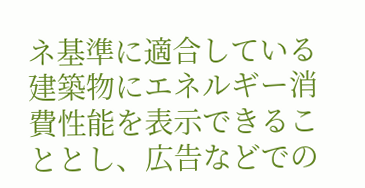ネ基準に適合している建築物にエネルギー消費性能を表示できることとし、広告などでの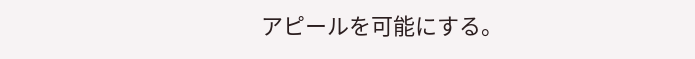アピールを可能にする。